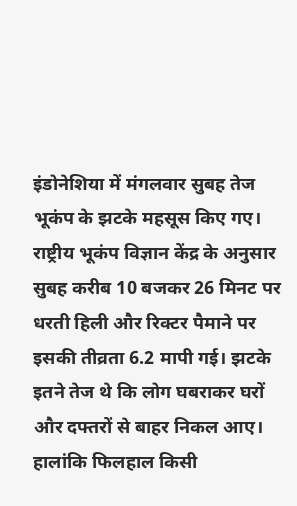इंडोनेशिया में मंगलवार सुबह तेज भूकंप के झटके महसूस किए गए। राष्ट्रीय भूकंप विज्ञान केंद्र के अनुसार सुबह करीब 10 बजकर 26 मिनट पर धरती हिली और रिक्टर पैमाने पर इसकी तीव्रता 6.2 मापी गई। झटके इतने तेज थे कि लोग घबराकर घरों और दफ्तरों से बाहर निकल आए। हालांकि फिलहाल किसी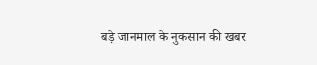बड़े जानमाल के नुकसान की खबर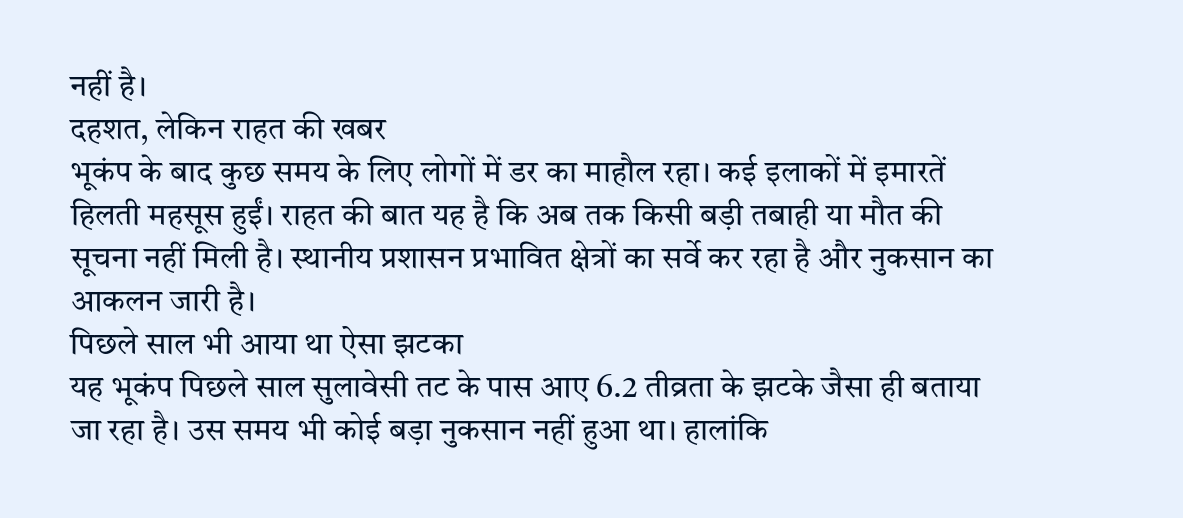नहीं है।
दहशत, लेकिन राहत की खबर
भूकंप के बाद कुछ समय के लिए लोगों में डर का माहौल रहा। कई इलाकों में इमारतें हिलती महसूस हुईं। राहत की बात यह है कि अब तक किसी बड़ी तबाही या मौत की सूचना नहीं मिली है। स्थानीय प्रशासन प्रभावित क्षेत्रों का सर्वे कर रहा है और नुकसान का आकलन जारी है।
पिछले साल भी आया था ऐसा झटका
यह भूकंप पिछले साल सुलावेसी तट के पास आए 6.2 तीव्रता के झटके जैसा ही बताया जा रहा है। उस समय भी कोई बड़ा नुकसान नहीं हुआ था। हालांकि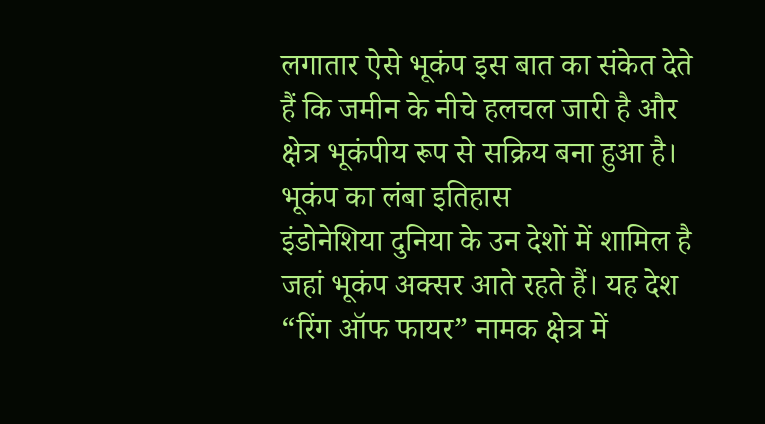लगातार ऐसे भूकंप इस बात का संकेत देते हैं कि जमीन के नीचे हलचल जारी है और क्षेत्र भूकंपीय रूप से सक्रिय बना हुआ है।
भूकंप का लंबा इतिहास
इंडोनेशिया दुनिया के उन देशों में शामिल है जहां भूकंप अक्सर आते रहते हैं। यह देश “रिंग ऑफ फायर” नामक क्षेत्र में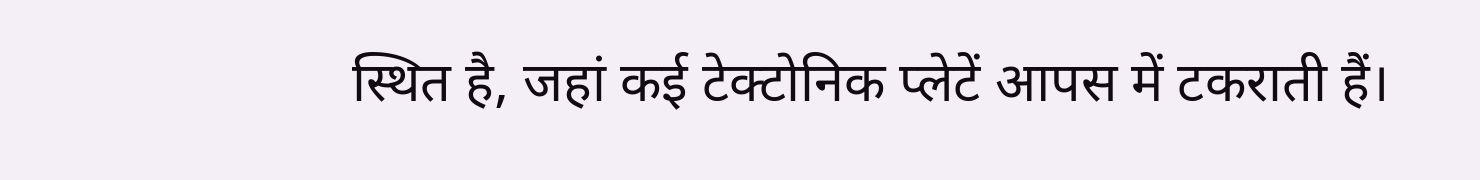स्थित है, जहां कई टेक्टोनिक प्लेटें आपस में टकराती हैं।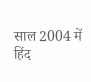साल 2004 में हिंद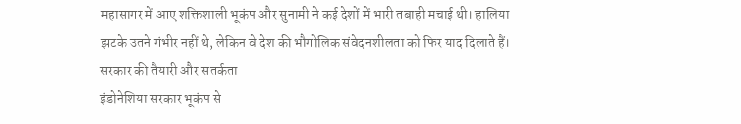महासागर में आए शक्तिशाली भूकंप और सुनामी ने कई देशों में भारी तबाही मचाई थी। हालिया झटके उतने गंभीर नहीं थे, लेकिन वे देश की भौगोलिक संवेदनशीलता को फिर याद दिलाते हैं।
सरकार की तैयारी और सतर्कता
इंडोनेशिया सरकार भूकंप से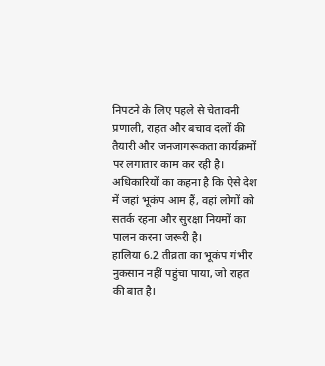निपटने के लिए पहले से चेतावनी प्रणाली, राहत और बचाव दलों की तैयारी और जनजागरूकता कार्यक्रमों पर लगातार काम कर रही है। अधिकारियों का कहना है कि ऐसे देश में जहां भूकंप आम हैं, वहां लोगों को सतर्क रहना और सुरक्षा नियमों का पालन करना जरूरी है।
हालिया 6.2 तीव्रता का भूकंप गंभीर नुकसान नहीं पहुंचा पाया, जो राहत की बात है।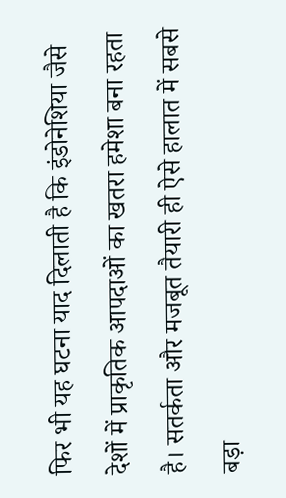फिर भी यह घटना याद दिलाती है कि इंडोनेशिया जैसे देशों में प्राकृतिक आपदाओं का खतरा हमेशा बना रहता है। सतर्कता और मजबूत तैयारी ही ऐसे हालात में सबसे बड़ा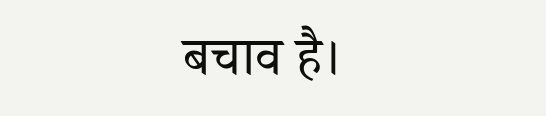बचाव है।